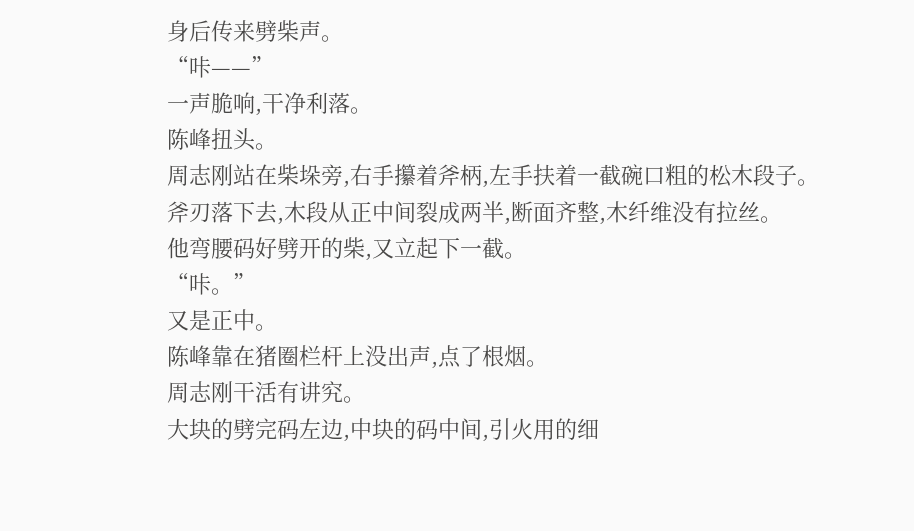身后传来劈柴声。
“咔——”
一声脆响,干净利落。
陈峰扭头。
周志刚站在柴垛旁,右手攥着斧柄,左手扶着一截碗口粗的松木段子。
斧刃落下去,木段从正中间裂成两半,断面齐整,木纤维没有拉丝。
他弯腰码好劈开的柴,又立起下一截。
“咔。”
又是正中。
陈峰靠在猪圈栏杆上没出声,点了根烟。
周志刚干活有讲究。
大块的劈完码左边,中块的码中间,引火用的细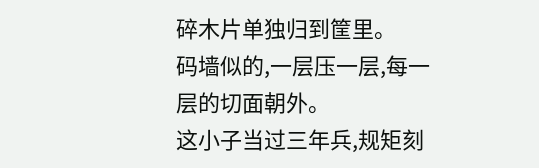碎木片单独归到筐里。
码墙似的,一层压一层,每一层的切面朝外。
这小子当过三年兵,规矩刻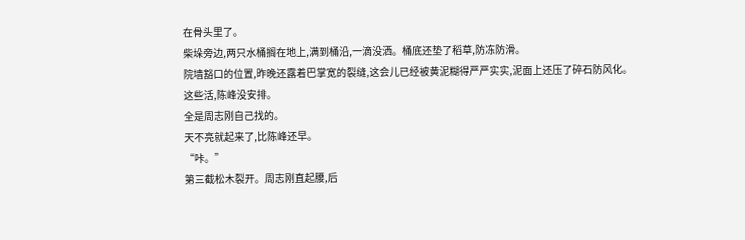在骨头里了。
柴垛旁边,两只水桶搁在地上,满到桶沿,一滴没洒。桶底还垫了稻草,防冻防滑。
院墙豁口的位置,昨晚还露着巴掌宽的裂缝,这会儿已经被黄泥糊得严严实实,泥面上还压了碎石防风化。
这些活,陈峰没安排。
全是周志刚自己找的。
天不亮就起来了,比陈峰还早。
“咔。”
第三截松木裂开。周志刚直起腰,后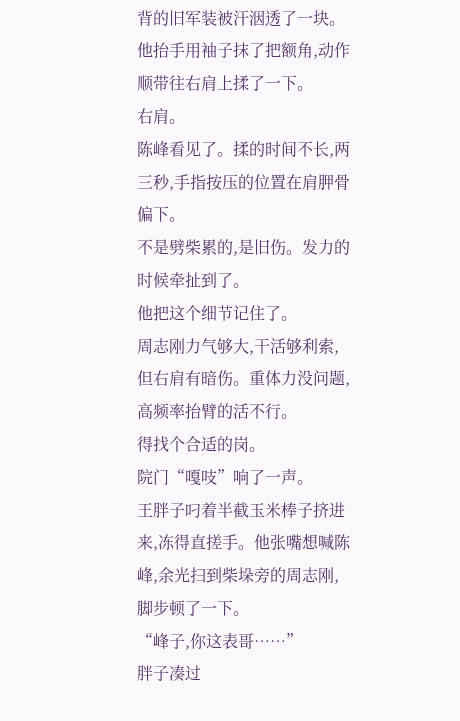背的旧军装被汗洇透了一块。
他抬手用袖子抹了把额角,动作顺带往右肩上揉了一下。
右肩。
陈峰看见了。揉的时间不长,两三秒,手指按压的位置在肩胛骨偏下。
不是劈柴累的,是旧伤。发力的时候牵扯到了。
他把这个细节记住了。
周志刚力气够大,干活够利索,但右肩有暗伤。重体力没问题,高频率抬臂的活不行。
得找个合适的岗。
院门“嘎吱”响了一声。
王胖子叼着半截玉米棒子挤进来,冻得直搓手。他张嘴想喊陈峰,余光扫到柴垛旁的周志刚,脚步顿了一下。
“峰子,你这表哥……”
胖子凑过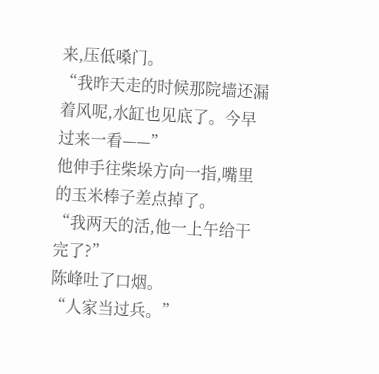来,压低嗓门。
“我昨天走的时候那院墙还漏着风呢,水缸也见底了。今早过来一看——”
他伸手往柴垛方向一指,嘴里的玉米棒子差点掉了。
“我两天的活,他一上午给干完了?”
陈峰吐了口烟。
“人家当过兵。”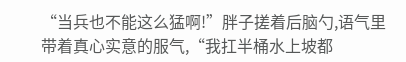“当兵也不能这么猛啊!”胖子搓着后脑勺,语气里带着真心实意的服气,“我扛半桶水上坡都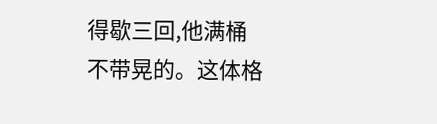得歇三回,他满桶不带晃的。这体格